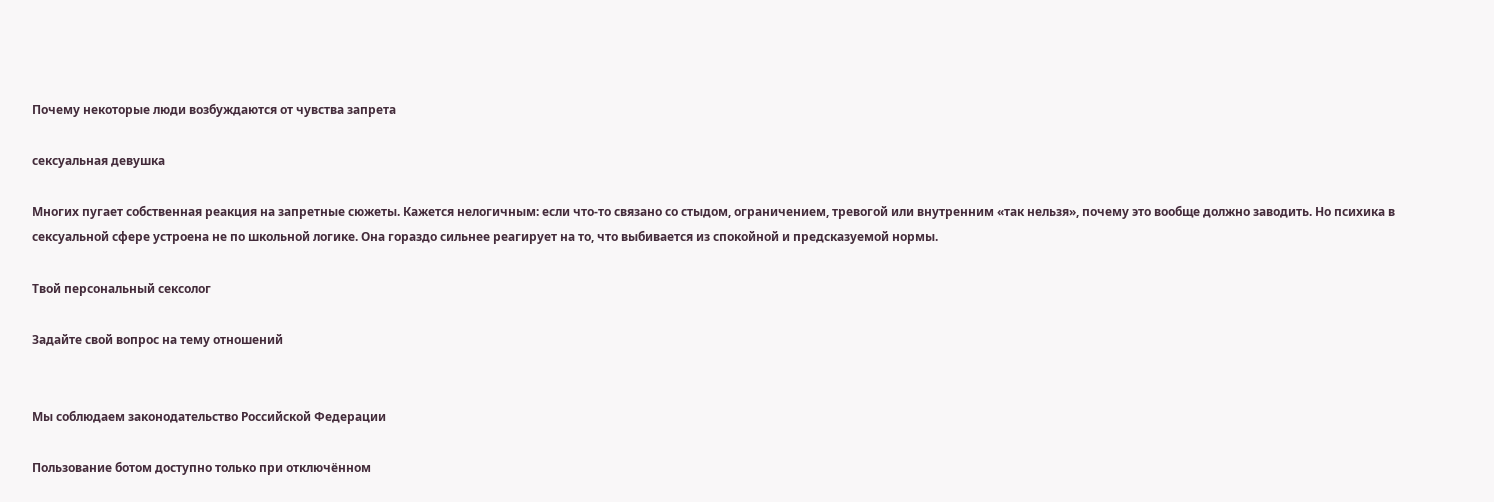Почему некоторые люди возбуждаются от чувства запрета

сексуальная девушка

Многих пугает собственная реакция на запретные сюжеты. Кажется нелогичным: если что-то связано со стыдом, ограничением, тревогой или внутренним «так нельзя», почему это вообще должно заводить. Но психика в сексуальной сфере устроена не по школьной логике. Она гораздо сильнее реагирует на то, что выбивается из спокойной и предсказуемой нормы.

Твой персональный сексолог

Задайте свой вопрос на тему отношений


Мы соблюдаем законодательство Российской Федерации

Пользование ботом доступно только при отключённом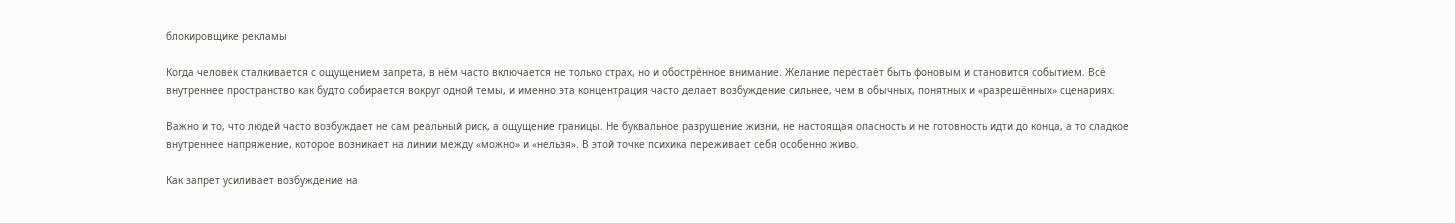блокировщике рекламы

Когда человек сталкивается с ощущением запрета, в нём часто включается не только страх, но и обострённое внимание. Желание перестаёт быть фоновым и становится событием. Всё внутреннее пространство как будто собирается вокруг одной темы, и именно эта концентрация часто делает возбуждение сильнее, чем в обычных, понятных и «разрешённых» сценариях.

Важно и то, что людей часто возбуждает не сам реальный риск, а ощущение границы. Не буквальное разрушение жизни, не настоящая опасность и не готовность идти до конца, а то сладкое внутреннее напряжение, которое возникает на линии между «можно» и «нельзя». В этой точке психика переживает себя особенно живо.

Как запрет усиливает возбуждение на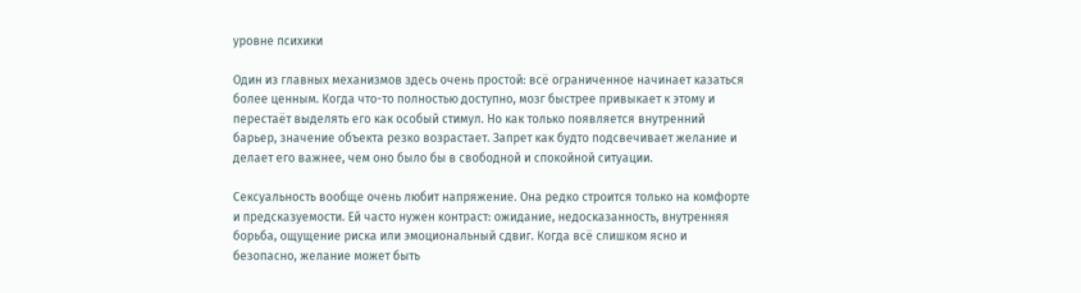уровне психики

Один из главных механизмов здесь очень простой: всё ограниченное начинает казаться более ценным. Когда что-то полностью доступно, мозг быстрее привыкает к этому и перестаёт выделять его как особый стимул. Но как только появляется внутренний барьер, значение объекта резко возрастает. Запрет как будто подсвечивает желание и делает его важнее, чем оно было бы в свободной и спокойной ситуации.

Сексуальность вообще очень любит напряжение. Она редко строится только на комфорте и предсказуемости. Ей часто нужен контраст: ожидание, недосказанность, внутренняя борьба, ощущение риска или эмоциональный сдвиг. Когда всё слишком ясно и безопасно, желание может быть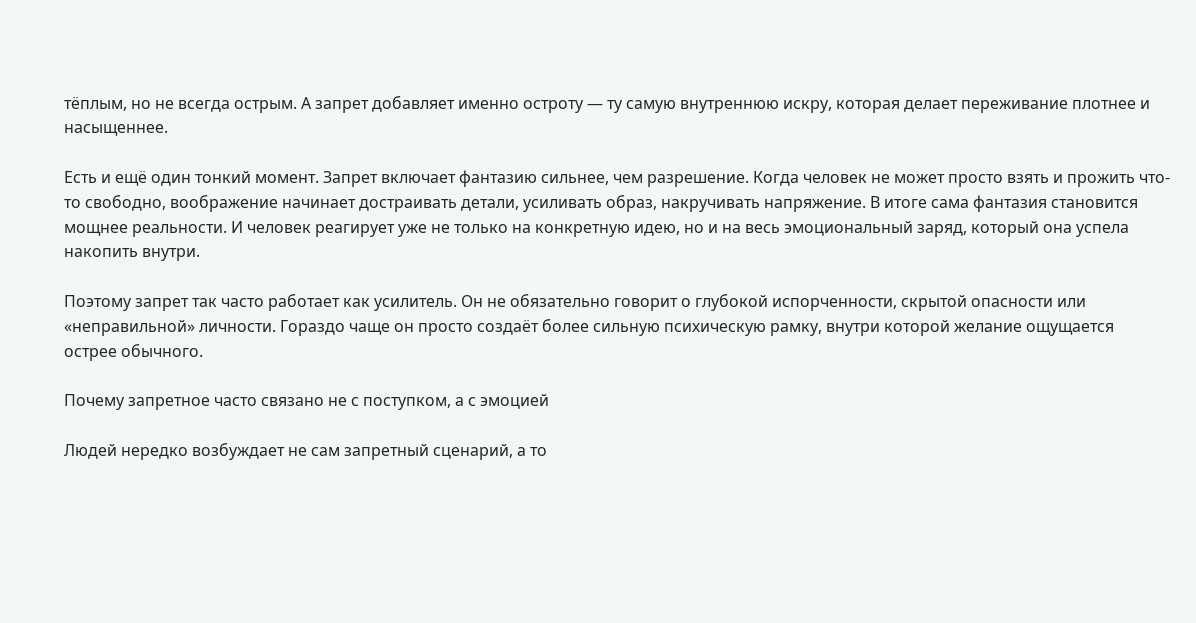тёплым, но не всегда острым. А запрет добавляет именно остроту — ту самую внутреннюю искру, которая делает переживание плотнее и насыщеннее.

Есть и ещё один тонкий момент. Запрет включает фантазию сильнее, чем разрешение. Когда человек не может просто взять и прожить что-то свободно, воображение начинает достраивать детали, усиливать образ, накручивать напряжение. В итоге сама фантазия становится мощнее реальности. И человек реагирует уже не только на конкретную идею, но и на весь эмоциональный заряд, который она успела накопить внутри.

Поэтому запрет так часто работает как усилитель. Он не обязательно говорит о глубокой испорченности, скрытой опасности или «неправильной» личности. Гораздо чаще он просто создаёт более сильную психическую рамку, внутри которой желание ощущается острее обычного.

Почему запретное часто связано не с поступком, а с эмоцией

Людей нередко возбуждает не сам запретный сценарий, а то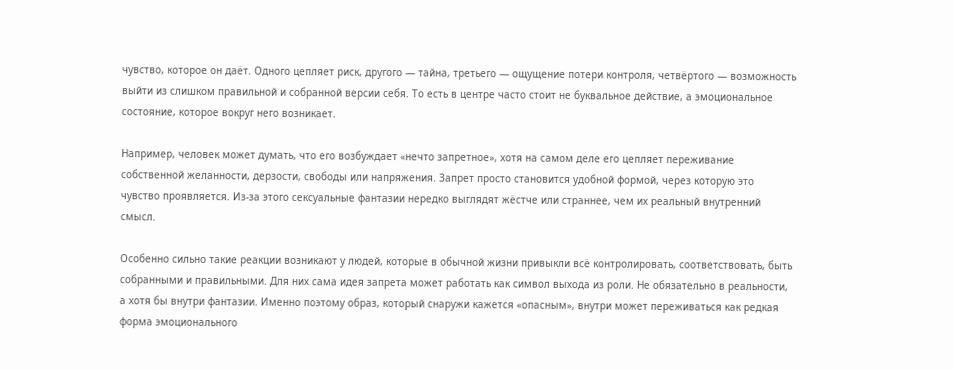чувство, которое он даёт. Одного цепляет риск, другого — тайна, третьего — ощущение потери контроля, четвёртого — возможность выйти из слишком правильной и собранной версии себя. То есть в центре часто стоит не буквальное действие, а эмоциональное состояние, которое вокруг него возникает.

Например, человек может думать, что его возбуждает «нечто запретное», хотя на самом деле его цепляет переживание собственной желанности, дерзости, свободы или напряжения. Запрет просто становится удобной формой, через которую это чувство проявляется. Из-за этого сексуальные фантазии нередко выглядят жёстче или страннее, чем их реальный внутренний смысл.

Особенно сильно такие реакции возникают у людей, которые в обычной жизни привыкли всё контролировать, соответствовать, быть собранными и правильными. Для них сама идея запрета может работать как символ выхода из роли. Не обязательно в реальности, а хотя бы внутри фантазии. Именно поэтому образ, который снаружи кажется «опасным», внутри может переживаться как редкая форма эмоционального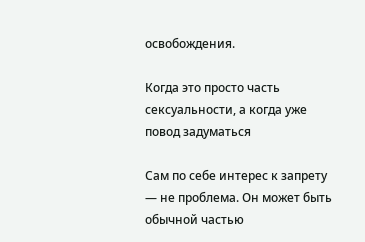освобождения.

Когда это просто часть сексуальности, а когда уже повод задуматься

Сам по себе интерес к запрету — не проблема. Он может быть обычной частью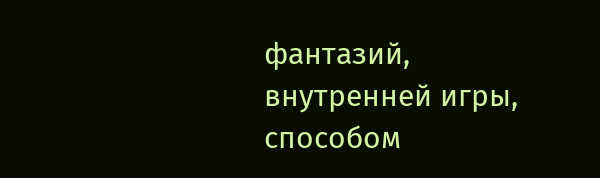фантазий, внутренней игры, способом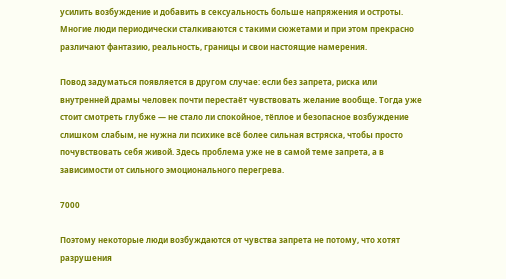усилить возбуждение и добавить в сексуальность больше напряжения и остроты. Многие люди периодически сталкиваются с такими сюжетами и при этом прекрасно различают фантазию, реальность, границы и свои настоящие намерения.

Повод задуматься появляется в другом случае: если без запрета, риска или внутренней драмы человек почти перестаёт чувствовать желание вообще. Тогда уже стоит смотреть глубже — не стало ли спокойное, тёплое и безопасное возбуждение слишком слабым, не нужна ли психике всё более сильная встряска, чтобы просто почувствовать себя живой. Здесь проблема уже не в самой теме запрета, а в зависимости от сильного эмоционального перегрева.

7000

Поэтому некоторые люди возбуждаются от чувства запрета не потому, что хотят разрушения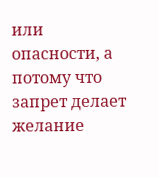или опасности, а потому что запрет делает желание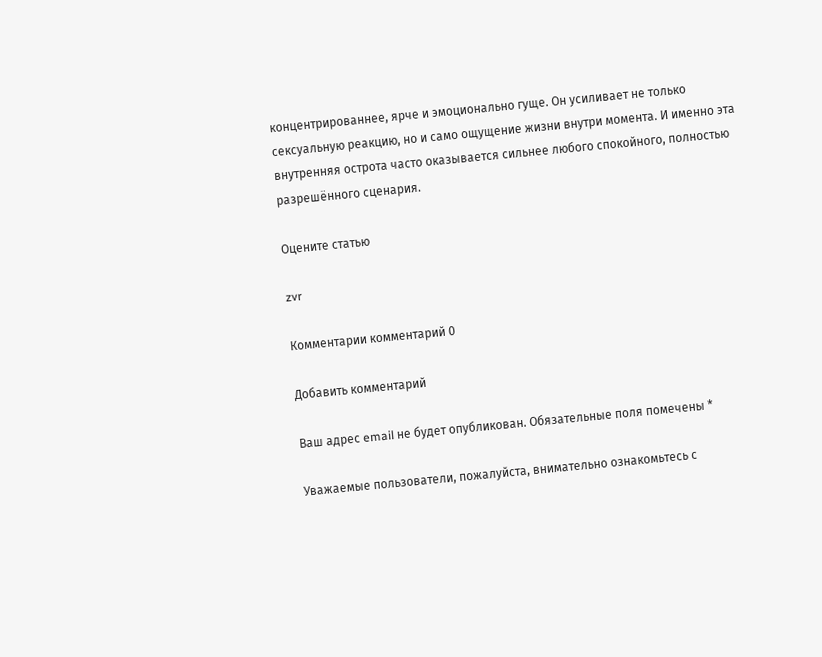концентрированнее, ярче и эмоционально гуще. Он усиливает не только сексуальную реакцию, но и само ощущение жизни внутри момента. И именно эта внутренняя острота часто оказывается сильнее любого спокойного, полностью разрешённого сценария.

Оцените статью

zvr

Комментарии комментарий 0

Добавить комментарий

Ваш адрес email не будет опубликован. Обязательные поля помечены *

Уважаемые пользователи, пожалуйста, внимательно ознакомьтесь с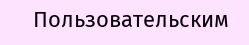Пользовательским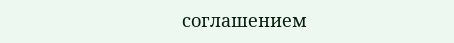соглашением